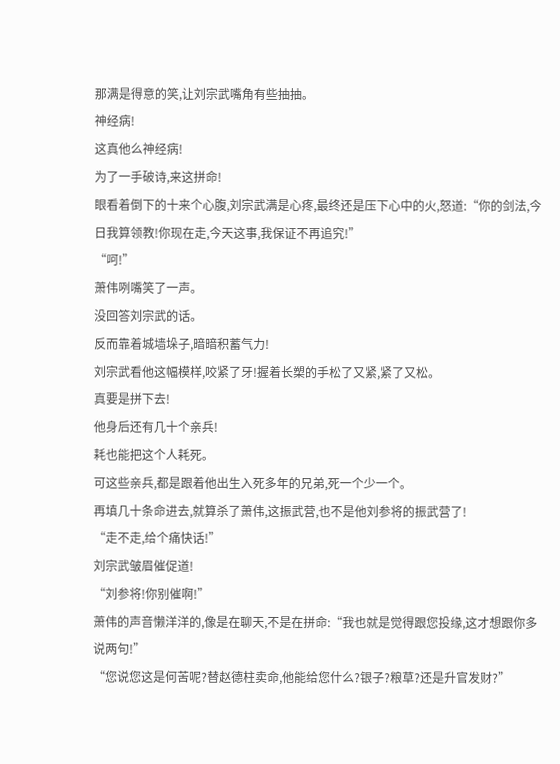那满是得意的笑,让刘宗武嘴角有些抽抽。
神经病!
这真他么神经病!
为了一手破诗,来这拼命!
眼看着倒下的十来个心腹,刘宗武满是心疼,最终还是压下心中的火,怒道:“你的剑法,今日我算领教!你现在走,今天这事,我保证不再追究!”
“呵!”
萧伟咧嘴笑了一声。
没回答刘宗武的话。
反而靠着城墙垛子,暗暗积蓄气力!
刘宗武看他这幅模样,咬紧了牙!握着长槊的手松了又紧,紧了又松。
真要是拼下去!
他身后还有几十个亲兵!
耗也能把这个人耗死。
可这些亲兵,都是跟着他出生入死多年的兄弟,死一个少一个。
再填几十条命进去,就算杀了萧伟,这振武营,也不是他刘参将的振武营了!
“走不走,给个痛快话!”
刘宗武皱眉催促道!
“刘参将!你别催啊!”
萧伟的声音懒洋洋的,像是在聊天,不是在拼命:“我也就是觉得跟您投缘,这才想跟你多说两句!”
“您说您这是何苦呢?替赵德柱卖命,他能给您什么?银子?粮草?还是升官发财?”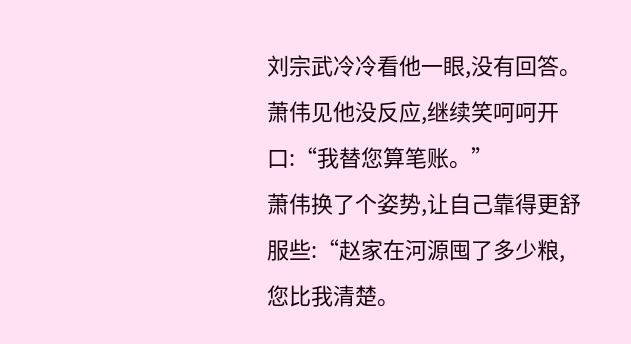刘宗武冷冷看他一眼,没有回答。
萧伟见他没反应,继续笑呵呵开口:“我替您算笔账。”
萧伟换了个姿势,让自己靠得更舒服些:“赵家在河源囤了多少粮,您比我清楚。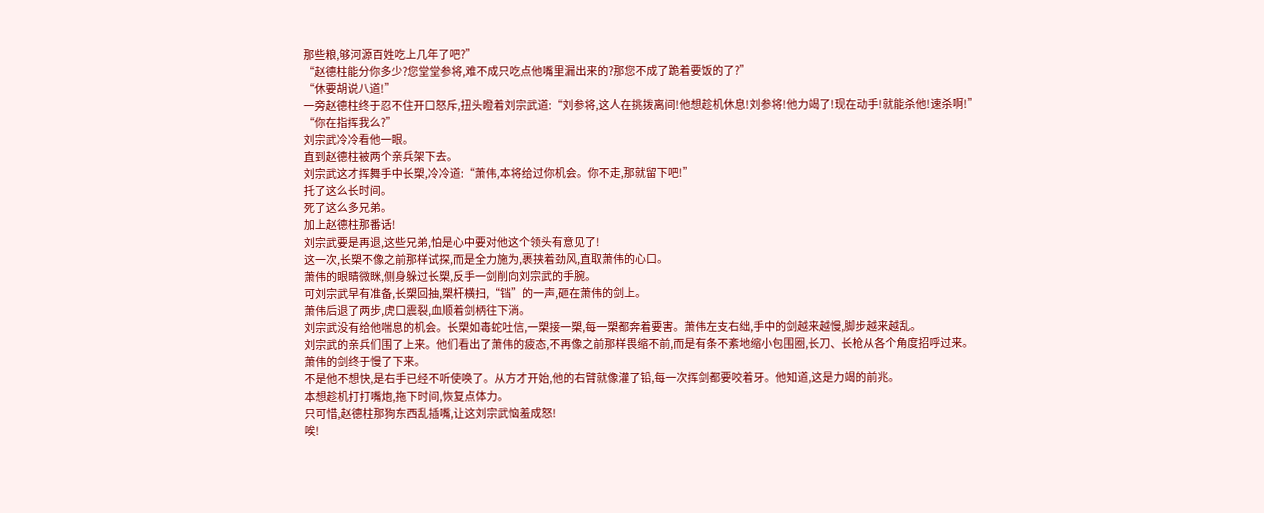那些粮,够河源百姓吃上几年了吧?”
“赵德柱能分你多少?您堂堂参将,难不成只吃点他嘴里漏出来的?那您不成了跪着要饭的了?”
“休要胡说八道!”
一旁赵德柱终于忍不住开口怒斥,扭头瞪着刘宗武道:“刘参将,这人在挑拨离间!他想趁机休息!刘参将!他力竭了!现在动手!就能杀他!速杀啊!”
“你在指挥我么?”
刘宗武冷冷看他一眼。
直到赵德柱被两个亲兵架下去。
刘宗武这才挥舞手中长槊,冷冷道:“萧伟,本将给过你机会。你不走,那就留下吧!”
托了这么长时间。
死了这么多兄弟。
加上赵德柱那番话!
刘宗武要是再退,这些兄弟,怕是心中要对他这个领头有意见了!
这一次,长槊不像之前那样试探,而是全力施为,裹挟着劲风,直取萧伟的心口。
萧伟的眼睛微眯,侧身躲过长槊,反手一剑削向刘宗武的手腕。
可刘宗武早有准备,长槊回抽,槊杆横扫,“铛”的一声,砸在萧伟的剑上。
萧伟后退了两步,虎口震裂,血顺着剑柄往下淌。
刘宗武没有给他喘息的机会。长槊如毒蛇吐信,一槊接一槊,每一槊都奔着要害。萧伟左支右绌,手中的剑越来越慢,脚步越来越乱。
刘宗武的亲兵们围了上来。他们看出了萧伟的疲态,不再像之前那样畏缩不前,而是有条不紊地缩小包围圈,长刀、长枪从各个角度招呼过来。
萧伟的剑终于慢了下来。
不是他不想快,是右手已经不听使唤了。从方才开始,他的右臂就像灌了铅,每一次挥剑都要咬着牙。他知道,这是力竭的前兆。
本想趁机打打嘴炮,拖下时间,恢复点体力。
只可惜,赵德柱那狗东西乱插嘴,让这刘宗武恼羞成怒!
唉!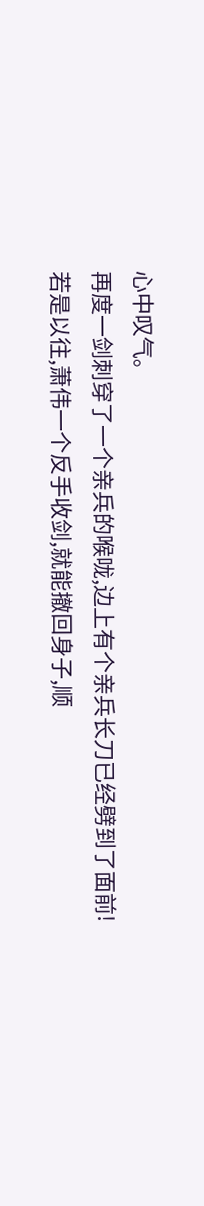心中叹气。
再度一剑刺穿了一个亲兵的喉咙,边上有个亲兵长刀已经劈到了面前!
若是以往,萧伟一个反手收剑,就能撤回身子,顺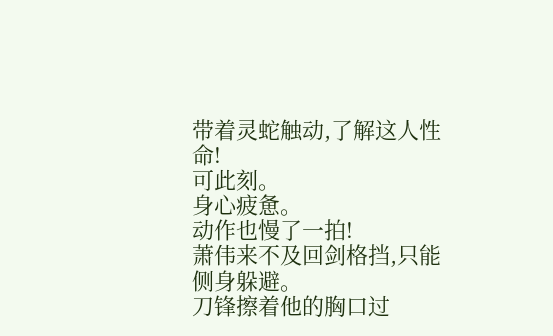带着灵蛇触动,了解这人性命!
可此刻。
身心疲惫。
动作也慢了一拍!
萧伟来不及回剑格挡,只能侧身躲避。
刀锋擦着他的胸口过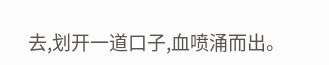去,划开一道口子,血喷涌而出。